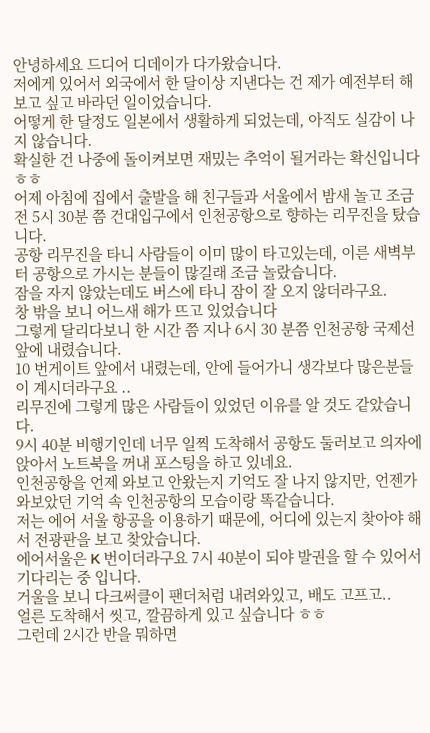안녕하세요 드디어 디데이가 다가왔습니다.
저에게 있어서 외국에서 한 달이상 지낸다는 건 제가 예전부터 해보고 싶고 바라던 일이었습니다.
어떻게 한 달정도 일본에서 생활하게 되었는데, 아직도 실감이 나지 않습니다.
확실한 건 나중에 돌이켜보면 재밌는 추억이 될거라는 확신입니다 ㅎㅎ
어제 아침에 집에서 출발을 해 친구들과 서울에서 밤새 놀고 조금 전 5시 30분 쯤 건대입구에서 인천공항으로 향하는 리무진을 탔습니다.
공항 리무진을 타니 사람들이 이미 많이 타고있는데, 이른 새벽부터 공항으로 가시는 분들이 많길래 조금 놀랐습니다.
잠을 자지 않았는데도 버스에 타니 잠이 잘 오지 않더라구요.
창 밖을 보니 어느새 해가 뜨고 있었습니다
그렇게 달리다보니 한 시간 쯤 지나 6시 30 분쯤 인천공항 국제선 앞에 내렸습니다.
10 번게이트 앞에서 내렸는데, 안에 들어가니 생각보다 많은분들이 계시더라구요 ..
리무진에 그렇게 많은 사람들이 있었던 이유를 알 것도 같았습니다.
9시 40분 비행기인데 너무 일찍 도착해서 공항도 둘러보고 의자에 앉아서 노트북을 꺼내 포스팅을 하고 있네요.
인천공항을 언제 와보고 안왔는지 기억도 잘 나지 않지만, 언젠가 와보았던 기억 속 인천공항의 모습이랑 똑같습니다.
저는 에어 서울 항공을 이용하기 때문에, 어디에 있는지 찾아야 해서 전광판을 보고 찾았습니다.
에어서울은 K 번이더라구요 7시 40분이 되야 발권을 할 수 있어서 기다리는 중 입니다.
거울을 보니 다크써클이 팬더처럼 내려와있고, 배도 고프고..
얼른 도착해서 씻고, 깔끔하게 있고 싶습니다 ㅎㅎ
그런데 2시간 반을 뭐하면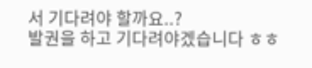서 기다려야 할까요..?
발권을 하고 기다려야겠습니다 ㅎㅎ